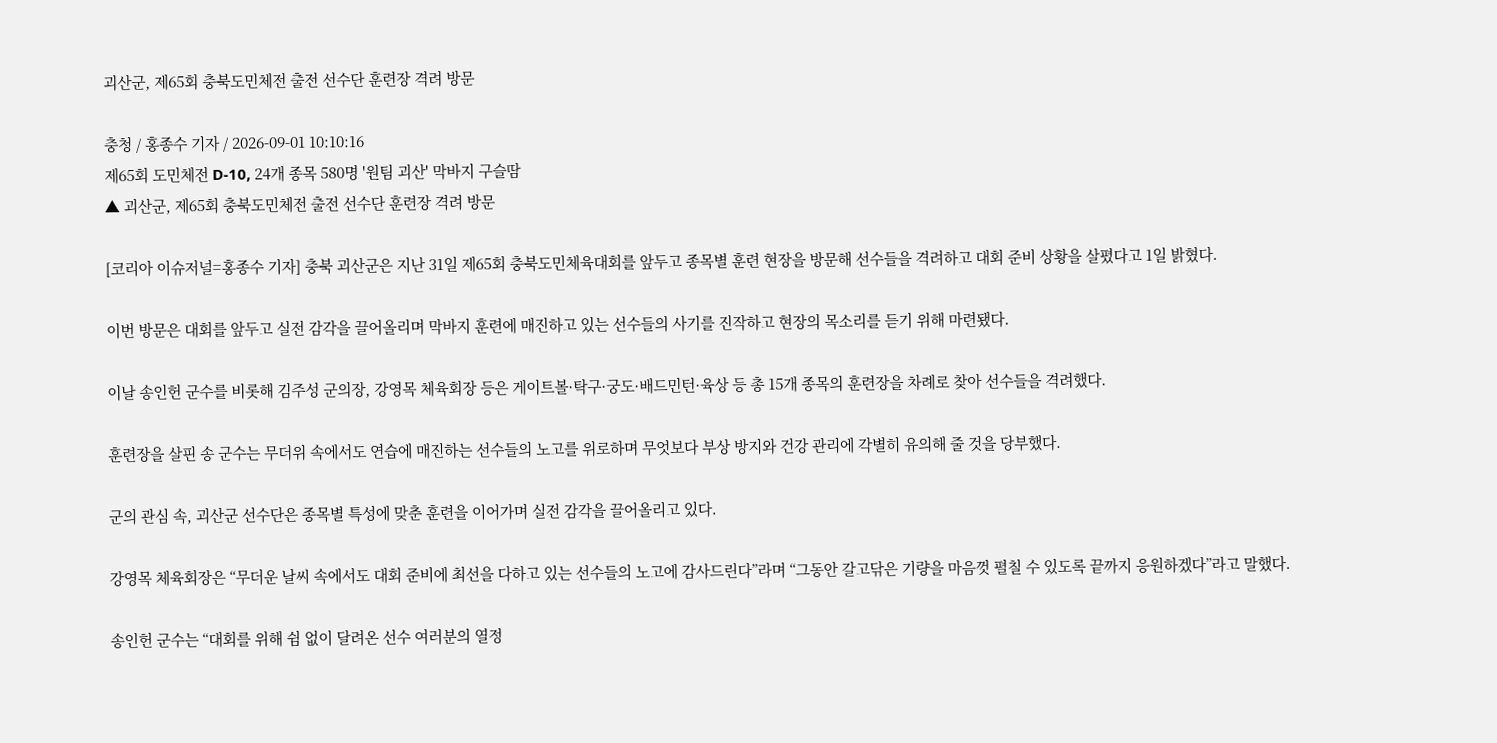괴산군, 제65회 충북도민체전 출전 선수단 훈련장 격려 방문

충청 / 홍종수 기자 / 2026-09-01 10:10:16
제65회 도민체전 D-10, 24개 종목 580명 '원팀 괴산' 막바지 구슬땀
▲ 괴산군, 제65회 충북도민체전 출전 선수단 훈련장 격려 방문

[코리아 이슈저널=홍종수 기자] 충북 괴산군은 지난 31일 제65회 충북도민체육대회를 앞두고 종목별 훈련 현장을 방문해 선수들을 격려하고 대회 준비 상황을 살폈다고 1일 밝혔다.

이번 방문은 대회를 앞두고 실전 감각을 끌어올리며 막바지 훈련에 매진하고 있는 선수들의 사기를 진작하고 현장의 목소리를 듣기 위해 마련됐다.

이날 송인헌 군수를 비롯해 김주성 군의장, 강영목 체육회장 등은 게이트볼·탁구·궁도·배드민턴·육상 등 총 15개 종목의 훈련장을 차례로 찾아 선수들을 격려했다.

훈련장을 살핀 송 군수는 무더위 속에서도 연습에 매진하는 선수들의 노고를 위로하며 무엇보다 부상 방지와 건강 관리에 각별히 유의해 줄 것을 당부했다.

군의 관심 속, 괴산군 선수단은 종목별 특성에 맞춘 훈련을 이어가며 실전 감각을 끌어올리고 있다.

강영목 체육회장은 “무더운 날씨 속에서도 대회 준비에 최선을 다하고 있는 선수들의 노고에 감사드린다”라며 “그동안 갈고닦은 기량을 마음껏 펼칠 수 있도록 끝까지 응원하겠다”라고 말했다.

송인헌 군수는 “대회를 위해 쉼 없이 달려온 선수 여러분의 열정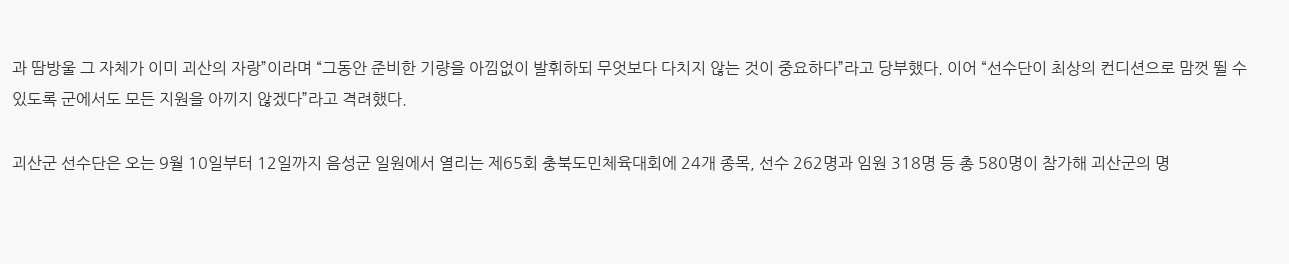과 땀방울 그 자체가 이미 괴산의 자랑”이라며 “그동안 준비한 기량을 아낌없이 발휘하되 무엇보다 다치지 않는 것이 중요하다”라고 당부했다. 이어 “선수단이 최상의 컨디션으로 맘껏 뛸 수 있도록 군에서도 모든 지원을 아끼지 않겠다”라고 격려했다.

괴산군 선수단은 오는 9월 10일부터 12일까지 음성군 일원에서 열리는 제65회 충북도민체육대회에 24개 종목, 선수 262명과 임원 318명 등 총 580명이 참가해 괴산군의 명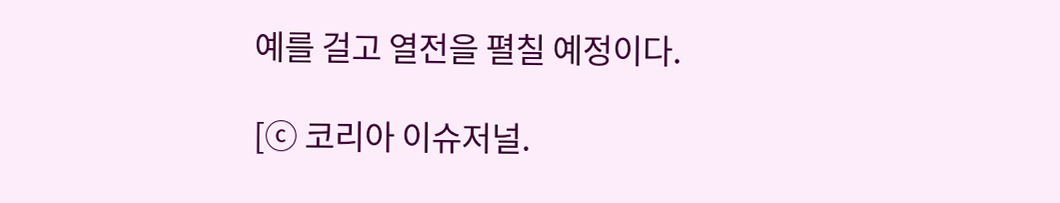예를 걸고 열전을 펼칠 예정이다.

[ⓒ 코리아 이슈저널.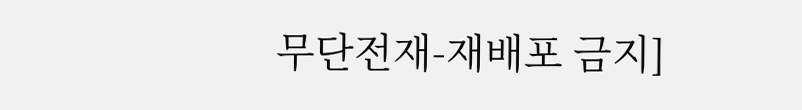무단전재-재배포 금지]